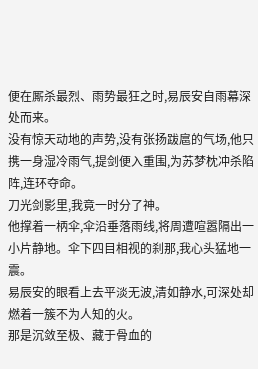便在厮杀最烈、雨势最狂之时,易辰安自雨幕深处而来。
没有惊天动地的声势,没有张扬跋扈的气场,他只携一身湿冷雨气,提剑便入重围,为苏梦枕冲杀陷阵,连环夺命。
刀光剑影里,我竟一时分了神。
他撑着一柄伞,伞沿垂落雨线,将周遭喧嚣隔出一小片静地。伞下四目相视的刹那,我心头猛地一震。
易辰安的眼看上去平淡无波,清如静水,可深处却燃着一簇不为人知的火。
那是沉敛至极、藏于骨血的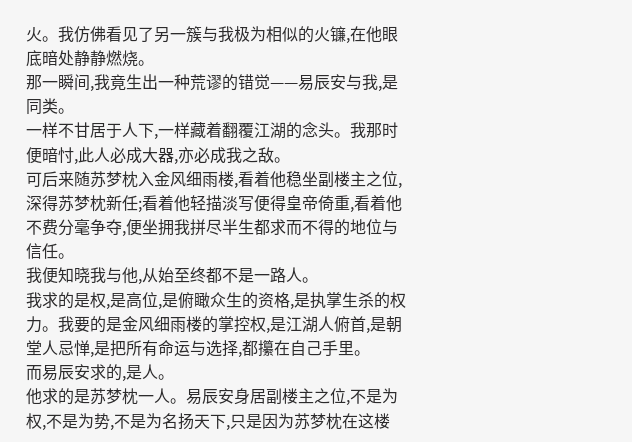火。我仿佛看见了另一簇与我极为相似的火镰,在他眼底暗处静静燃烧。
那一瞬间,我竟生出一种荒谬的错觉——易辰安与我,是同类。
一样不甘居于人下,一样藏着翻覆江湖的念头。我那时便暗忖,此人必成大器,亦必成我之敌。
可后来随苏梦枕入金风细雨楼,看着他稳坐副楼主之位,深得苏梦枕新任;看着他轻描淡写便得皇帝倚重,看着他不费分毫争夺,便坐拥我拼尽半生都求而不得的地位与信任。
我便知晓我与他,从始至终都不是一路人。
我求的是权,是高位,是俯瞰众生的资格,是执掌生杀的权力。我要的是金风细雨楼的掌控权,是江湖人俯首,是朝堂人忌惮,是把所有命运与选择,都攥在自己手里。
而易辰安求的,是人。
他求的是苏梦枕一人。易辰安身居副楼主之位,不是为权,不是为势,不是为名扬天下,只是因为苏梦枕在这楼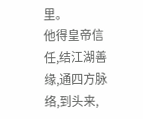里。
他得皇帝信任,结江湖善缘,通四方脉络,到头来,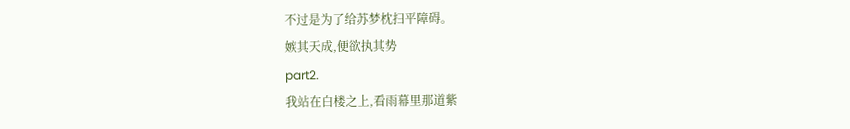不过是为了给苏梦枕扫平障碍。
嫉其天成,便欲执其势
part2.
我站在白楼之上,看雨幕里那道紫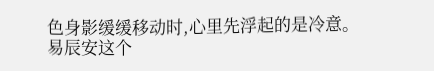色身影缓缓移动时,心里先浮起的是冷意。
易辰安这个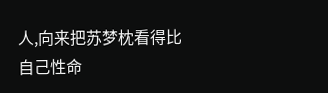人,向来把苏梦枕看得比自己性命